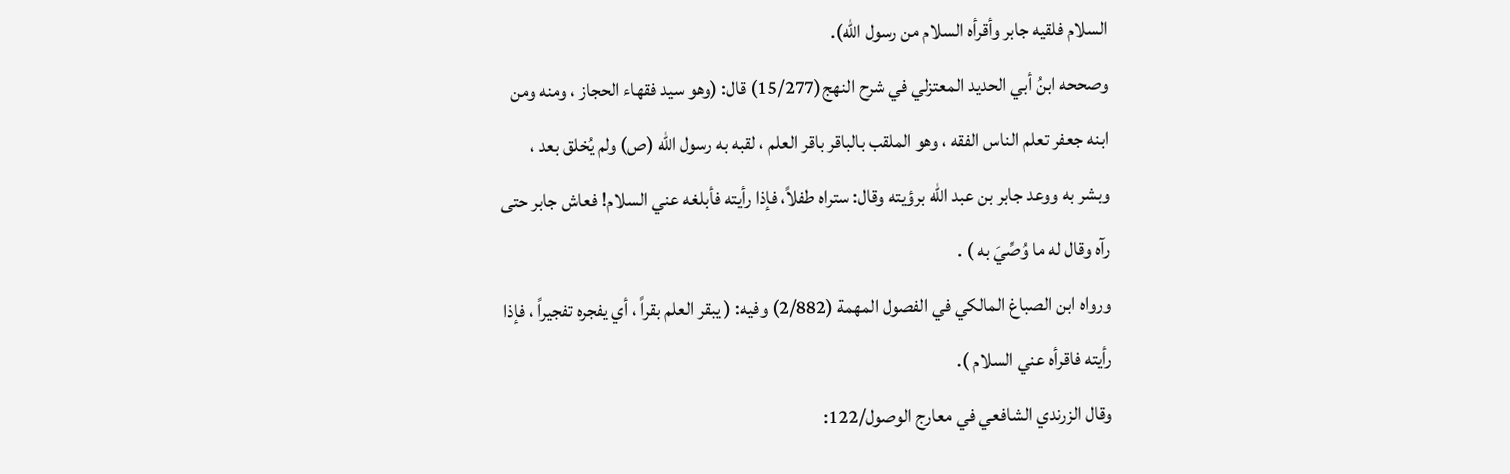السلام فلقيه جابر وأقرأه السلام من رسول الله).
وصححه ابنُ أبي الحديد المعتزلي في شرح النهج(15/277) قال: (وهو سيد فقهاء الحجاز ، ومنه ومن ابنه جعفر تعلم الناس الفقه ، وهو الملقب بالباقر باقر العلم ، لقبه به رسول الله (ص) ولم يُخلق بعد ، وبشر به ووعد جابر بن عبد الله برؤيته وقال: ستراه طفلاً، فإذا رأيته فأبلغه عني السلام! فعاش جابر حتى رآه وقال له ما وُصِّيَ به ) .
ورواه ابن الصباغ المالكي في الفصول المهمة (2/882) وفيه: ( يبقر العلم بقراً ، أي يفجره تفجيراً ، فإذا رأيته فاقرأه عني السلام ).
وقال الزرندي الشافعي في معارج الوصول/122: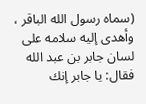(سماه رسول الله الباقر ، وأهدى إليه سلامه على لسان جابر بن عبد الله فقال: يا جابر إنك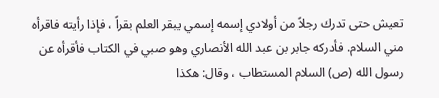تعيش حتى تدرك رجلاً من أولادي إسمه إسمي يبقر العلم بقراً ، فإذا رأيته فاقرأه مني السلام. فأدركه جابر بن عبد الله الأنصاري وهو صبي في الكتاب فأقرأه عن رسول الله (ص) السلام المستطاب ، وقال: هكذا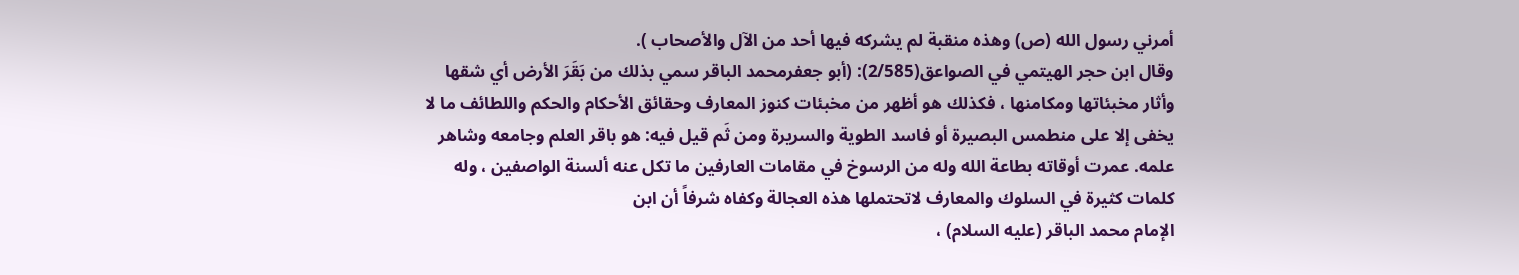أمرني رسول الله (ص) وهذه منقبة لم يشركه فيها أحد من الآل والأصحاب ).
وقال ابن حجر الهيتمي في الصواعق(2/585): (أبو جعفرمحمد الباقر سمي بذلك من بَقَرَ الأرض أي شقها وأثار مخبئاتها ومكامنها ، فكذلك هو أظهر من مخبئات كنوز المعارف وحقائق الأحكام والحكم واللطائف ما لا يخفى إلا على منطمس البصيرة أو فاسد الطوية والسريرة ومن ثَم قيل فيه: هو باقر العلم وجامعه وشاهر علمه. عمرت أوقاته بطاعة الله وله من الرسوخ في مقامات العارفين ما تكل عنه ألسنة الواصفين ، وله كلمات كثيرة في السلوك والمعارف لاتحتملها هذه العجالة وكفاه شرفاً أن ابن
الإمام محمد الباقر (عليه السلام) ،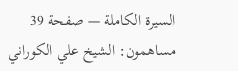السيرة الكاملة — صفحة 39
مساهمون: الشيخ علي الكوراني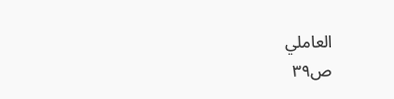العاملي
ص٣٩